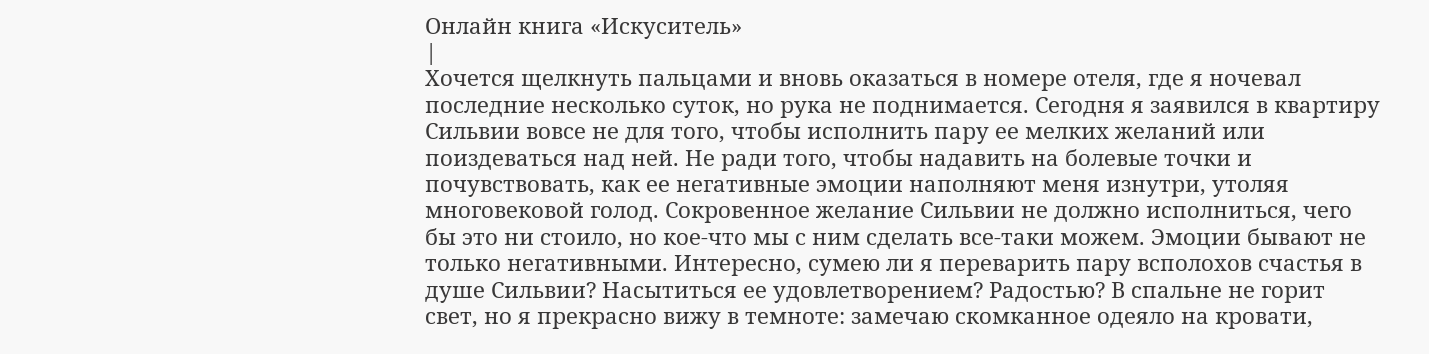Онлайн книга «Искуситель»
|
Хочется щелкнуть пальцами и вновь оказаться в номере отеля, где я ночевал последние несколько суток, но рука не поднимается. Сегодня я заявился в квартиру Сильвии вовсе не для того, чтобы исполнить пару ее мелких желаний или поиздеваться над ней. Не ради того, чтобы надавить на болевые точки и почувствовать, как ее негативные эмоции наполняют меня изнутри, утоляя многовековой голод. Сокровенное желание Сильвии не должно исполниться, чего бы это ни стоило, но кое-что мы с ним сделать все-таки можем. Эмоции бывают не только негативными. Интересно, сумею ли я переварить пару всполохов счастья в душе Сильвии? Насытиться ее удовлетворением? Радостью? В спальне не горит свет, но я прекрасно вижу в темноте: замечаю скомканное одеяло на кровати,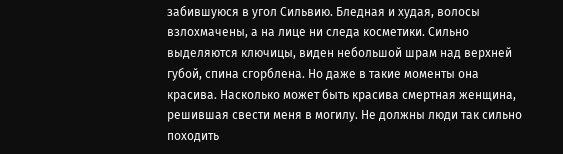забившуюся в угол Сильвию. Бледная и худая, волосы взлохмачены, а на лице ни следа косметики. Сильно выделяются ключицы, виден небольшой шрам над верхней губой, спина сгорблена. Но даже в такие моменты она красива. Насколько может быть красива смертная женщина, решившая свести меня в могилу. Не должны люди так сильно походить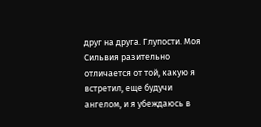друг на друга. Глупости. Моя Сильвия разительно отличается от той, какую я встретил, еще будучи ангелом, и я убеждаюсь в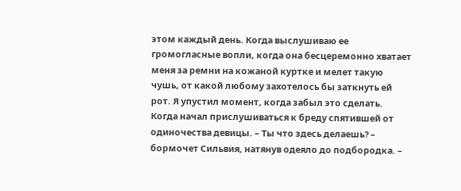этом каждый день. Когда выслушиваю ее громогласные вопли, когда она бесцеремонно хватает меня за ремни на кожаной куртке и мелет такую чушь, от какой любому захотелось бы заткнуть ей рот. Я упустил момент, когда забыл это сделать. Когда начал прислушиваться к бреду спятившей от одиночества девицы. – Ты что здесь делаешь? – бормочет Сильвия, натянув одеяло до подбородка. –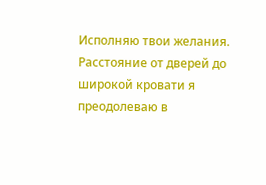Исполняю твои желания. Расстояние от дверей до широкой кровати я преодолеваю в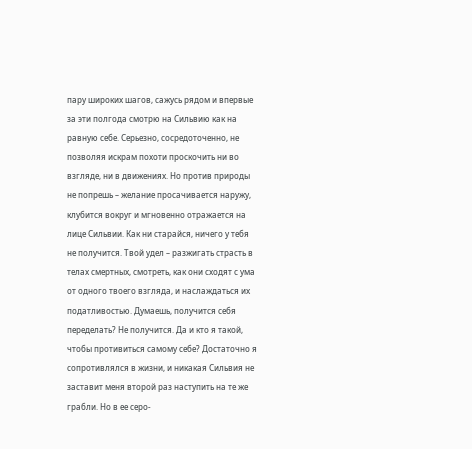пару широких шагов, сажусь рядом и впервые за эти полгода смотрю на Сильвию как на равную себе. Серьезно, сосредоточенно, не позволяя искрам похоти проскочить ни во взгляде, ни в движениях. Но против природы не попрешь – желание просачивается наружу, клубится вокруг и мгновенно отражается на лице Сильвии. Как ни старайся, ничего у тебя не получится. Твой удел – разжигать страсть в телах смертных, смотреть, как они сходят с ума от одного твоего взгляда, и наслаждаться их податливостью. Думаешь, получится себя переделать? Не получится. Да и кто я такой, чтобы противиться самому себе? Достаточно я сопротивлялся в жизни, и никакая Сильвия не заставит меня второй раз наступить на те же грабли. Но в ее серо-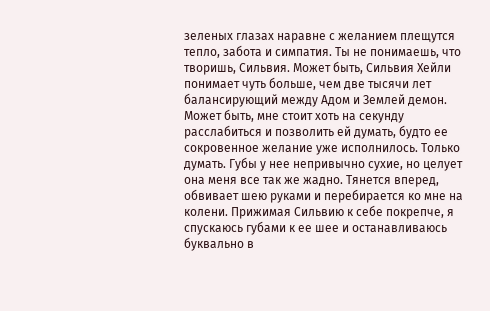зеленых глазах наравне с желанием плещутся тепло, забота и симпатия. Ты не понимаешь, что творишь, Сильвия. Может быть, Сильвия Хейли понимает чуть больше, чем две тысячи лет балансирующий между Адом и Землей демон. Может быть, мне стоит хоть на секунду расслабиться и позволить ей думать, будто ее сокровенное желание уже исполнилось. Только думать. Губы у нее непривычно сухие, но целует она меня все так же жадно. Тянется вперед, обвивает шею руками и перебирается ко мне на колени. Прижимая Сильвию к себе покрепче, я спускаюсь губами к ее шее и останавливаюсь буквально в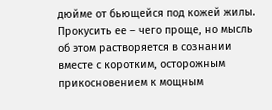дюйме от бьющейся под кожей жилы. Прокусить ее – чего проще, но мысль об этом растворяется в сознании вместе с коротким, осторожным прикосновением к мощным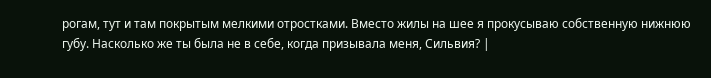рогам, тут и там покрытым мелкими отростками. Вместо жилы на шее я прокусываю собственную нижнюю губу. Насколько же ты была не в себе, когда призывала меня, Сильвия? |